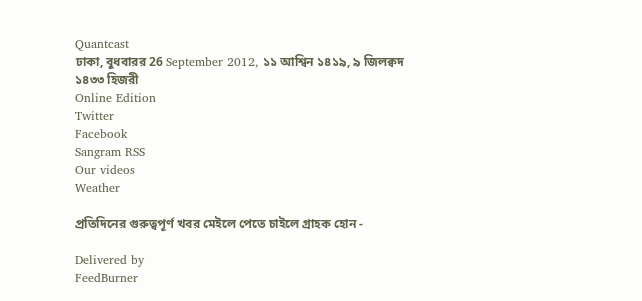Quantcast
ঢাকা, বুধবারর 26 September 2012, ১১ আশ্বিন ১৪১৯, ৯ জিলক্বদ ১৪৩৩ হিজরী
Online Edition
Twitter
Facebook
Sangram RSS
Our videos
Weather

প্রতিদিনের গুরুত্বপূর্ণ খবর মেইলে পেতে চাইলে গ্রাহক হোন -

Delivered by
FeedBurner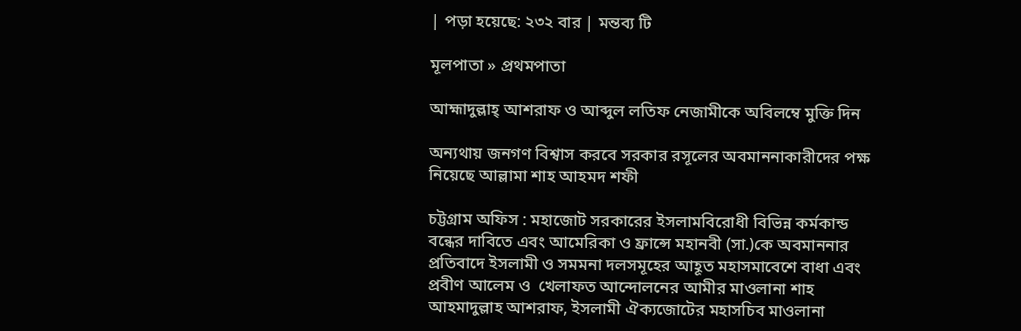| পড়া হয়েছে: ২৩২ বার | মন্তব্য টি

মূলপাতা » প্রথমপাতা

আহ্মাদুল্লাহ্ আশরাফ ও আব্দুল লতিফ নেজামীকে অবিলম্বে মুক্তি দিন

অন্যথায় জনগণ বিশ্বাস করবে সরকার রসূলের অবমাননাকারীদের পক্ষ নিয়েছে আল্লামা শাহ আহমদ শফী

চট্টগ্রাম অফিস : মহাজোট সরকারের ইসলামবিরোধী বিভিন্ন কর্মকান্ড বন্ধের দাবিতে এবং আমেরিকা ও ফ্রান্সে মহানবী (সা.)কে অবমাননার প্রতিবাদে ইসলামী ও সমমনা দলসমূহের আহূত মহাসমাবেশে বাধা এবং প্রবীণ আলেম ও  খেলাফত আন্দোলনের আমীর মাওলানা শাহ আহমাদুল্লাহ আশরাফ, ইসলামী ঐক্যজোটের মহাসচিব মাওলানা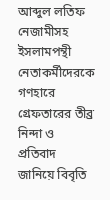আব্দুল লতিফ নেজামীসহ ইসলামপন্থী  নেতাকর্মীদেরকে গণহারে গ্রেফতারের তীব্র নিন্দা ও প্রতিবাদ জানিয়ে বিবৃতি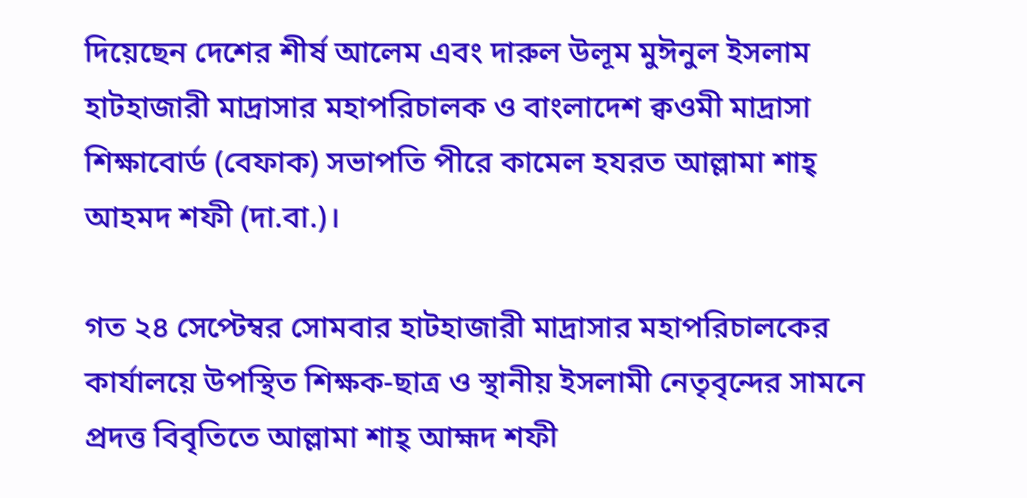দিয়েছেন দেশের শীর্ষ আলেম এবং দারুল উলূম মুঈনুল ইসলাম হাটহাজারী মাদ্রাসার মহাপরিচালক ও বাংলাদেশ ক্বওমী মাদ্রাসা শিক্ষাবোর্ড (বেফাক) সভাপতি পীরে কামেল হযরত আল্লামা শাহ্ আহমদ শফী (দা.বা.)।

গত ২৪ সেপ্টেম্বর সোমবার হাটহাজারী মাদ্রাসার মহাপরিচালকের কার্যালয়ে উপস্থিত শিক্ষক-ছাত্র ও স্থানীয় ইসলামী নেতৃবৃন্দের সামনে প্রদত্ত বিবৃতিতে আল্লামা শাহ্ আহ্মদ শফী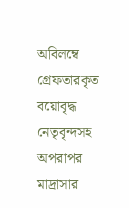অবিলম্বে গ্রেফতারকৃত বয়োবৃদ্ধ নেতৃবৃন্দসহ অপরাপর মাদ্রাসার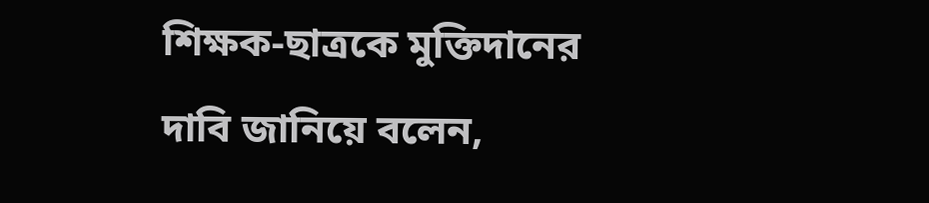শিক্ষক-ছাত্রকে মুক্তিদানের দাবি জানিয়ে বলেন,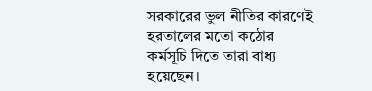সরকারের ভুল নীতির কারণেই হরতালের মতো কঠোর কর্মসূচি দিতে তারা বাধ্য হয়েছেন।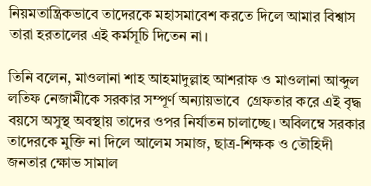নিয়মতান্ত্রিকভাবে তাদেরকে মহাসমাবেশ করতে দিলে আমার বিশ্বাস তারা হরতালের এই কর্মসূচি দিতেন না।

তিনি বলেন, মাওলানা শাহ আহমাদুল্লাহ আশরাফ ও মাওলানা আব্দুল লতিফ নেজামীকে সরকার সম্পূর্ণ অন্যায়ভাবে  গ্রেফতার করে এই বৃদ্ধ বয়সে অসুস্থ অবস্থায় তাদের ওপর নির্যাতন চালাচ্ছে। অবিলম্বে সরকার তাদেরকে মুক্তি না দিলে আলেম সমাজ, ছাত্র-শিক্ষক ও তৌহিদী জনতার ক্ষোভ সামাল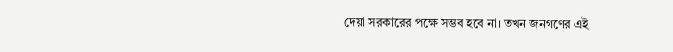দেয়া সরকারের পক্ষে সম্ভব হবে না। তখন জনগণের এই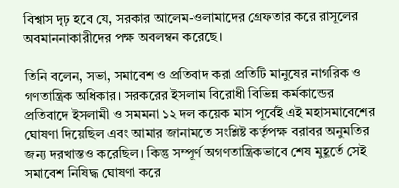বিশ্বাস দৃঢ় হবে যে, সরকার আলেম-ওলামাদের গ্রেফতার করে রাসূলের অবমাননাকারীদের পক্ষ অবলম্বন করেছে।

তিনি বলেন, সভা, সমাবেশ ও প্রতিবাদ করা প্রতিটি মানুষের নাগরিক ও গণতান্ত্রিক অধিকার। সরকরের ইসলাম বিরোধী বিভিন্ন কর্মকান্ডের প্রতিবাদে ইসলামী ও সমমনা ১২ দল কয়েক মাস পূর্বেই এই মহাসমাবেশের ঘোষণা দিয়েছিল এবং আমার জানামতে সংশ্লিষ্ট কর্তৃপক্ষ বরাবর অনুমতির জন্য দরখাস্তও করেছিল। কিন্তু সম্পূর্ণ অগণতান্ত্রিকভাবে শেষ মুহূর্তে সেই সমাবেশ নিষিদ্ধ ঘোষণা করে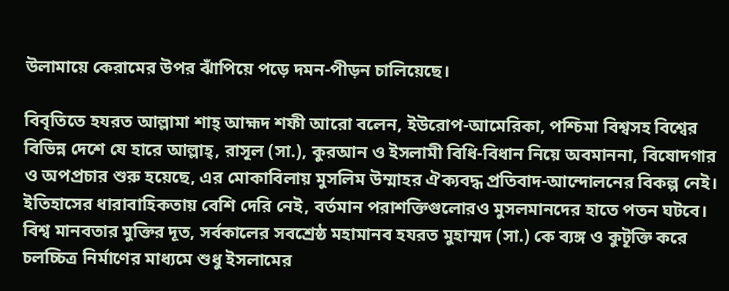উলামায়ে কেরামের উপর ঝাঁপিয়ে পড়ে দমন-পীড়ন চালিয়েছে।

বিবৃতিতে হযরত আল্লামা শাহ্ আহ্মদ শফী আরো বলেন, ইউরোপ-আমেরিকা, পশ্চিমা বিশ্বসহ বিশ্বের বিভিন্ন দেশে যে হারে আল্লাহ্, রাসূল (সা.), কুরআন ও ইসলামী বিধি-বিধান নিয়ে অবমাননা, বিষোদগার ও অপপ্রচার শুরু হয়েছে, এর মোকাবিলায় মুসলিম উম্মাহর ঐক্যবদ্ধ প্রতিবাদ-আন্দোলনের বিকল্প নেই। ইতিহাসের ধারাবাহিকতায় বেশি দেরি নেই, বর্তমান পরাশক্তিগুলোরও মুসলমানদের হাতে পতন ঘটবে। বিশ্ব মানবতার মুক্তির দূত, সর্বকালের সবশ্রেষ্ঠ মহামানব হযরত মুহাম্মদ (সা.) কে ব্যঙ্গ ও কুটূক্তি করে চলচ্চিত্র নির্মাণের মাধ্যমে শুধু ইসলামের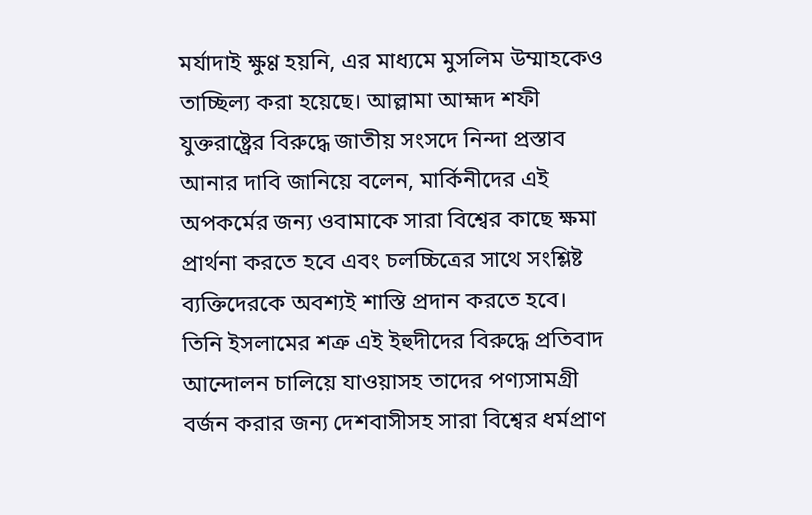মর্যাদাই ক্ষুণ্ণ হয়নি, এর মাধ্যমে মুসলিম উম্মাহকেও তাচ্ছিল্য করা হয়েছে। আল্লামা আহ্মদ শফী যুক্তরাষ্ট্রের বিরুদ্ধে জাতীয় সংসদে নিন্দা প্রস্তাব আনার দাবি জানিয়ে বলেন, মার্কিনীদের এই অপকর্মের জন্য ওবামাকে সারা বিশ্বের কাছে ক্ষমা প্রার্থনা করতে হবে এবং চলচ্চিত্রের সাথে সংশ্লিষ্ট ব্যক্তিদেরকে অবশ্যই শাস্তি প্রদান করতে হবে। তিনি ইসলামের শত্রু এই ইহুদীদের বিরুদ্ধে প্রতিবাদ আন্দোলন চালিয়ে যাওয়াসহ তাদের পণ্যসামগ্রী বর্জন করার জন্য দেশবাসীসহ সারা বিশ্বের ধর্মপ্রাণ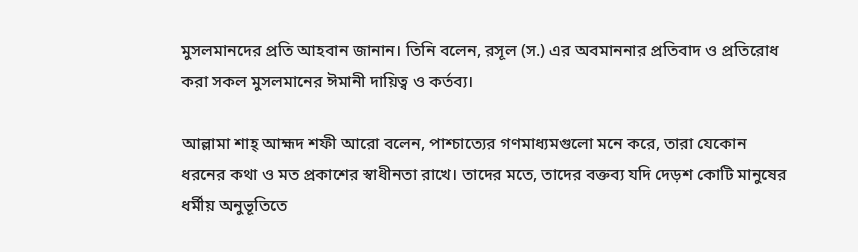মুসলমানদের প্রতি আহবান জানান। তিনি বলেন, রসূল (স.) এর অবমাননার প্রতিবাদ ও প্রতিরোধ করা সকল মুসলমানের ঈমানী দায়িত্ব ও কর্তব্য।

আল্লামা শাহ্ আহ্মদ শফী আরো বলেন, পাশ্চাত্যের গণমাধ্যমগুলো মনে করে, তারা যেকোন ধরনের কথা ও মত প্রকাশের স্বাধীনতা রাখে। তাদের মতে, তাদের বক্তব্য যদি দেড়শ কোটি মানুষের ধর্মীয় অনুভূতিতে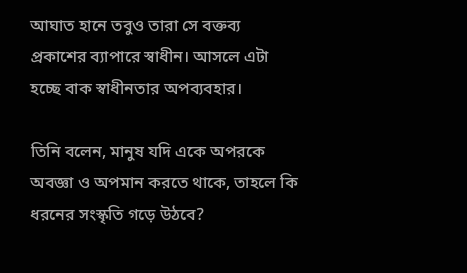আঘাত হানে তবুও তারা সে বক্তব্য প্রকাশের ব্যাপারে স্বাধীন। আসলে এটা হচ্ছে বাক স্বাধীনতার অপব্যবহার।

তিনি বলেন, মানুষ যদি একে অপরকে অবজ্ঞা ও অপমান করতে থাকে, তাহলে কি ধরনের সংস্কৃতি গড়ে উঠবে?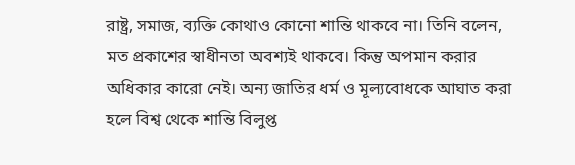রাষ্ট্র, সমাজ, ব্যক্তি কোথাও কোনো শান্তি থাকবে না। তিনি বলেন, মত প্রকাশের স্বাধীনতা অবশ্যই থাকবে। কিন্তু অপমান করার অধিকার কারো নেই। অন্য জাতির ধর্ম ও মূল্যবোধকে আঘাত করা হলে বিশ্ব থেকে শান্তি বিলুপ্ত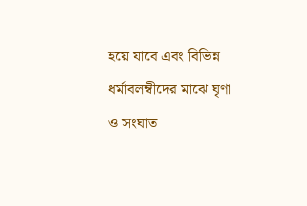হয়ে যাবে এবং বিভিন্ন ধর্মাবলম্বীদের মাঝে ঘৃণা ও সংঘাত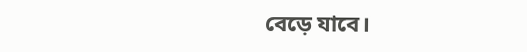বেড়ে যাবে।